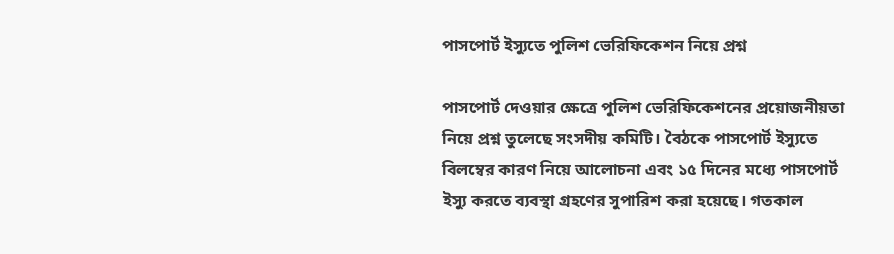পাসপোর্ট ইস্যুতে পুলিশ ভেরিফিকেশন নিয়ে প্রশ্ন

পাসপোর্ট দেওয়ার ক্ষেত্রে পুলিশ ভেরিফিকেশনের প্রয়োজনীয়তা নিয়ে প্রশ্ন তুলেছে সংসদীয় কমিটি। বৈঠকে পাসপোর্ট ইস্যুতে বিলম্বের কারণ নিয়ে আলোচনা এবং ১৫ দিনের মধ্যে পাসপোর্ট ইস্যু করতে ব্যবস্থা গ্রহণের সুপারিশ করা হয়েছে। গতকাল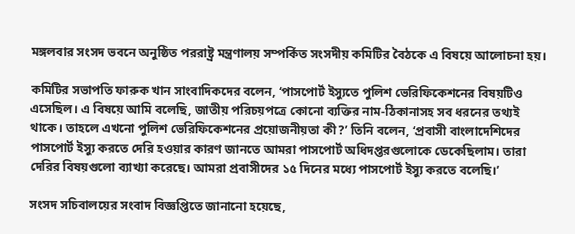মঙ্গলবার সংসদ ভবনে অনুষ্ঠিত পররাষ্ট্র মন্ত্রণালয় সম্পর্কিত সংসদীয় কমিটির বৈঠকে এ বিষয়ে আলোচনা হয়।

কমিটির সভাপতি ফারুক খান সাংবাদিকদের বলেন, ‘পাসপোর্ট ইস্যুতে পুলিশ ভেরিফিকেশনের বিষয়টিও এসেছিল। এ বিষয়ে আমি বলেছি, জাতীয় পরিচয়পত্রে কোনো ব্যক্তির নাম-ঠিকানাসহ সব ধরনের তথ্যই থাকে। তাহলে এখনো পুলিশ ভেরিফিকেশনের প্রয়োজনীয়তা কী?’ তিনি বলেন, ‘প্রবাসী বাংলাদেশিদের পাসপোর্ট ইস্যু করতে দেরি হওয়ার কারণ জানতে আমরা পাসপোর্ট অধিদপ্তরগুলোকে ডেকেছিলাম। তারা দেরির বিষয়গুলো ব্যাখ্যা করেছে। আমরা প্রবাসীদের ১৫ দিনের মধ্যে পাসপোর্ট ইস্যু করতে বলেছি।’

সংসদ সচিবালয়ের সংবাদ বিজ্ঞপ্তিতে জানানো হয়েছে,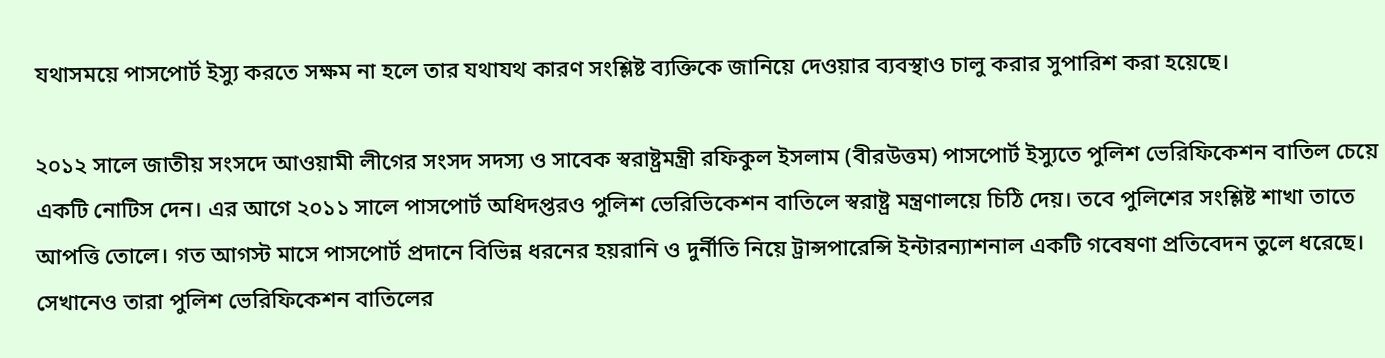যথাসময়ে পাসপোর্ট ইস্যু করতে সক্ষম না হলে তার যথাযথ কারণ সংশ্লিষ্ট ব্যক্তিকে জানিয়ে দেওয়ার ব্যবস্থাও চালু করার সুপারিশ করা হয়েছে।

২০১২ সালে জাতীয় সংসদে আওয়ামী লীগের সংসদ সদস্য ও সাবেক স্বরাষ্ট্রমন্ত্রী রফিকুল ইসলাম (বীরউত্তম) পাসপোর্ট ইস্যুতে পুলিশ ভেরিফিকেশন বাতিল চেয়ে একটি নোটিস দেন। এর আগে ২০১১ সালে পাসপোর্ট অধিদপ্তরও পুলিশ ভেরিভিকেশন বাতিলে স্বরাষ্ট্র মন্ত্রণালয়ে চিঠি দেয়। তবে পুলিশের সংশ্লিষ্ট শাখা তাতে আপত্তি তোলে। গত আগস্ট মাসে পাসপোর্ট প্রদানে বিভিন্ন ধরনের হয়রানি ও দুর্নীতি নিয়ে ট্রান্সপারেন্সি ইন্টারন্যাশনাল একটি গবেষণা প্রতিবেদন তুলে ধরেছে। সেখানেও তারা পুলিশ ভেরিফিকেশন বাতিলের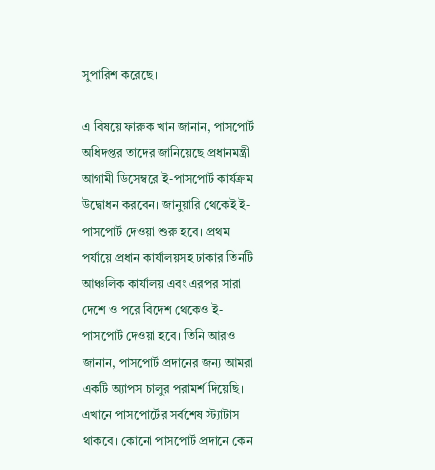সুপারিশ করেছে।

এ বিষয়ে ফারুক খান জানান, পাসপোর্ট অধিদপ্তর তাদের জানিয়েছে প্রধানমন্ত্রী আগামী ডিসেম্বরে ই-পাসপোর্ট কার্যক্রম উদ্বোধন করবেন। জানুয়ারি থেকেই ই-পাসপোর্ট দেওয়া শুরু হবে। প্রথম পর্যায়ে প্রধান কার্যালয়সহ ঢাকার তিনটি আঞ্চলিক কার্যালয় এবং এরপর সারা দেশে ও পরে বিদেশ থেকেও ই-পাসপোর্ট দেওয়া হবে। তিনি আরও জানান, পাসপোর্ট প্রদানের জন্য আমরা একটি অ্যাপস চালুর পরামর্শ দিয়েছি। এখানে পাসপোর্টের সর্বশেষ স্ট্যাটাস থাকবে। কোনো পাসপোর্ট প্রদানে কেন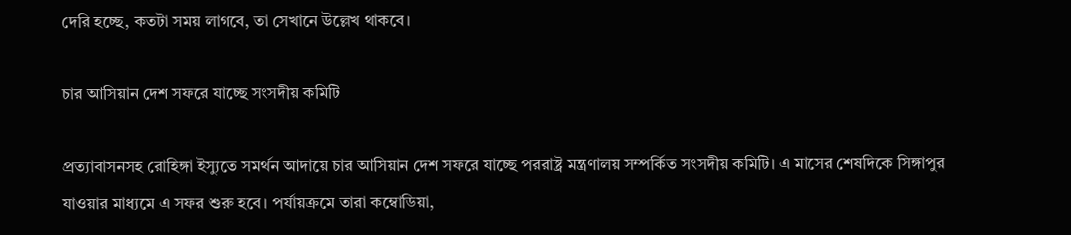দেরি হচ্ছে, কতটা সময় লাগবে, তা সেখানে উল্লেখ থাকবে।

চার আসিয়ান দেশ সফরে যাচ্ছে সংসদীয় কমিটি

প্রত্যাবাসনসহ রোহিঙ্গা ইস্যুতে সমর্থন আদায়ে চার আসিয়ান দেশ সফরে যাচ্ছে পররাষ্ট্র মন্ত্রণালয় সম্পর্কিত সংসদীয় কমিটি। এ মাসের শেষদিকে সিঙ্গাপুর যাওয়ার মাধ্যমে এ সফর শুরু হবে। পর্যায়ক্রমে তারা কম্বোডিয়া,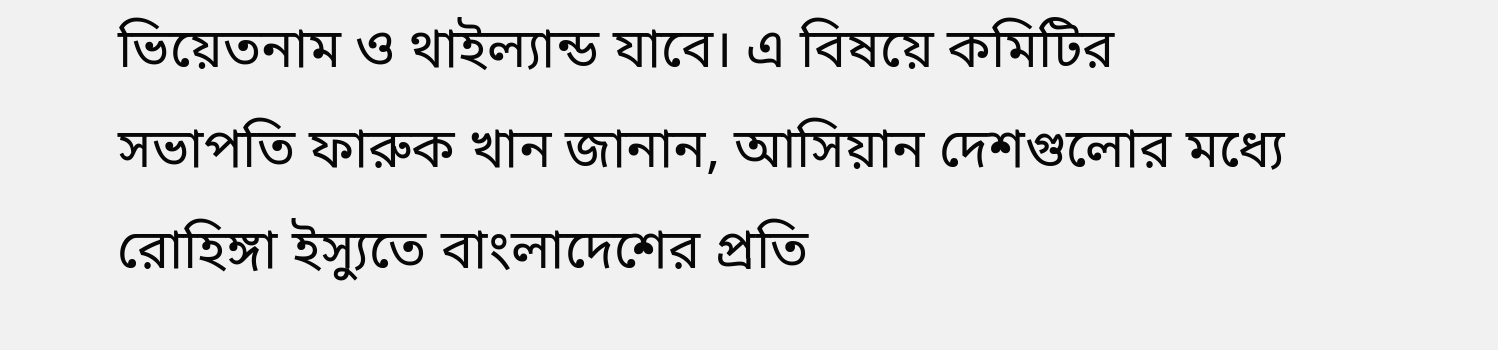ভিয়েতনাম ও থাইল্যান্ড যাবে। এ বিষয়ে কমিটির সভাপতি ফারুক খান জানান, আসিয়ান দেশগুলোর মধ্যে রোহিঙ্গা ইস্যুতে বাংলাদেশের প্রতি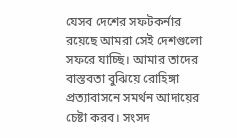যেসব দেশের সফটকর্নার রয়েছে আমরা সেই দেশগুলো সফরে যাচ্ছি। আমার তাদের বাস্তবতা বুঝিয়ে রোহিঙ্গা প্রত্যাবাসনে সমর্থন আদায়ের চেষ্টা করব। সংসদ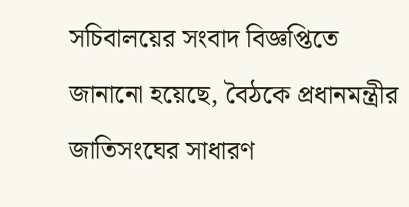সচিবালয়ের সংবাদ বিজ্ঞপ্তিতে জানানো হয়েছে, বৈঠকে প্রধানমন্ত্রীর জাতিসংঘের সাধারণ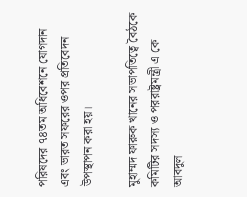পরিষদের ৭৪তম অধিবেশনে যোগদান এবং ভারত সফরের ওপর প্রতিবেদন উপস্থাপন করা হয়।

মুহাম্মদ ফারুক খানের সভাপতিত্বে বৈঠকে কমিটির সদস্য ও পররাষ্ট্রমন্ত্রী এ কে আবদুল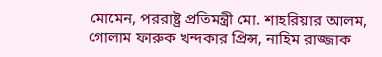মোমেন, পররাষ্ট্র প্রতিমন্ত্রী মো. শাহরিয়ার আলম, গোলাম ফারুক খন্দকার প্রিন্স, নাহিম রাজ্জাক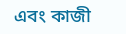এবং কাজী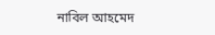নাবিল আহমেদ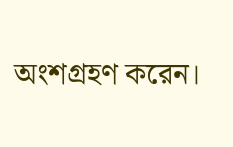অংশগ্রহণ করেন।